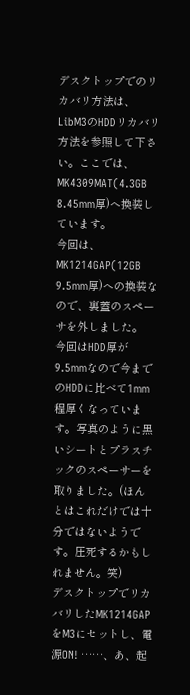デスクトップでのリカバリ方法は、LibM3のHDDリカバリ方法を参照して下さい。ここでは、MK4309MAT(4.3GB 8.45mm厚)へ換装しています。
今回は、MK1214GAP(12GB 9.5mm厚)への換装なので、裏蓋のスペーサを外しました。
今回はHDD厚が9.5mmなので今までのHDDに比べて1mm程厚くなっています。写真のように黒いシートとプラスチックのスペーサーを取りました。(ほんとはこれだけでは十分ではないようです。圧死するかもしれません。笑)
デスクトップでリカバリしたMK1214GAPをM3にセットし、電源ON! ……、あ、起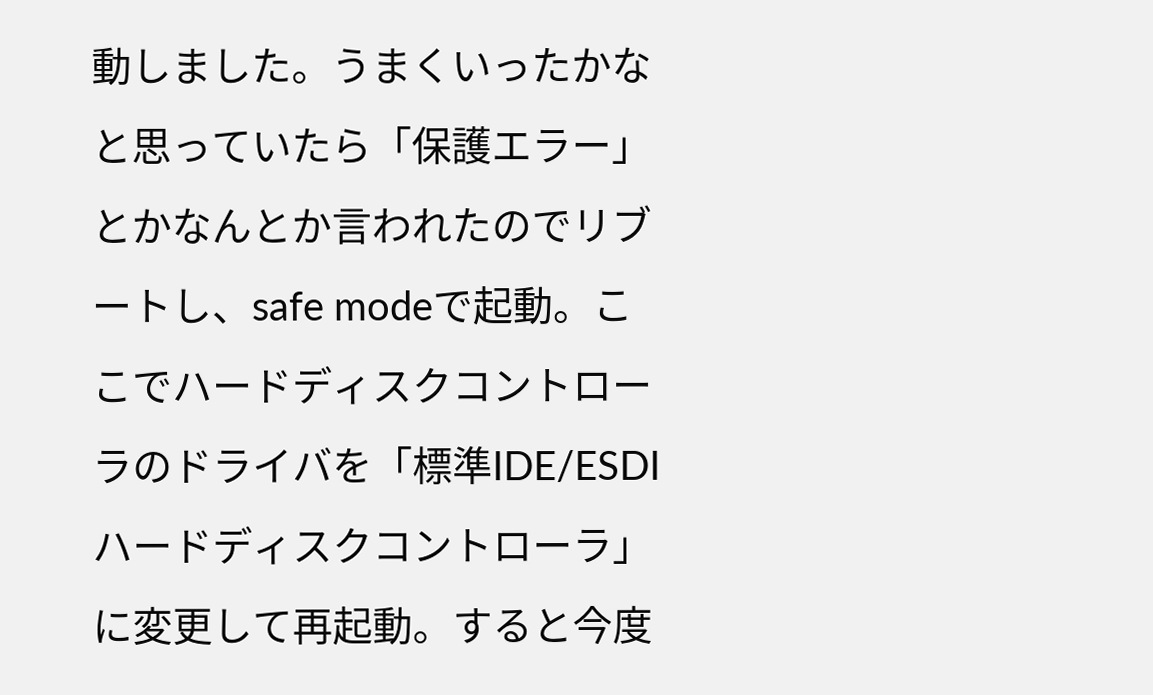動しました。うまくいったかなと思っていたら「保護エラー」とかなんとか言われたのでリブートし、safe modeで起動。ここでハードディスクコントローラのドライバを「標準IDE/ESDIハードディスクコントローラ」に変更して再起動。すると今度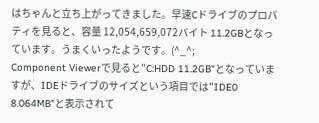はちゃんと立ち上がってきました。早速Cドライブのプロパティを見ると、容量 12,054,659,072バイト 11.2GBとなっています。うまくいったようです。(^_^;
Component Viewerで見ると"C:HDD 11.2GB"となっていますが、IDEドライブのサイズという項目では"IDE0 8.064MB"と表示されて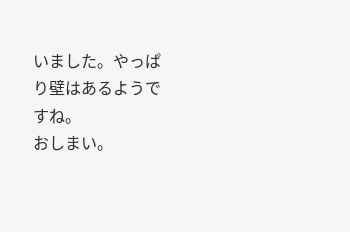いました。やっぱり壁はあるようですね。
おしまい。